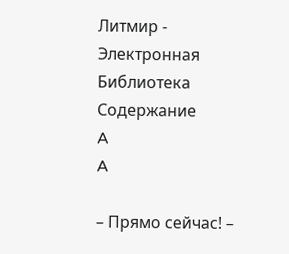Литмир - Электронная Библиотека
Содержание
A
A

– Прямо сейчас! –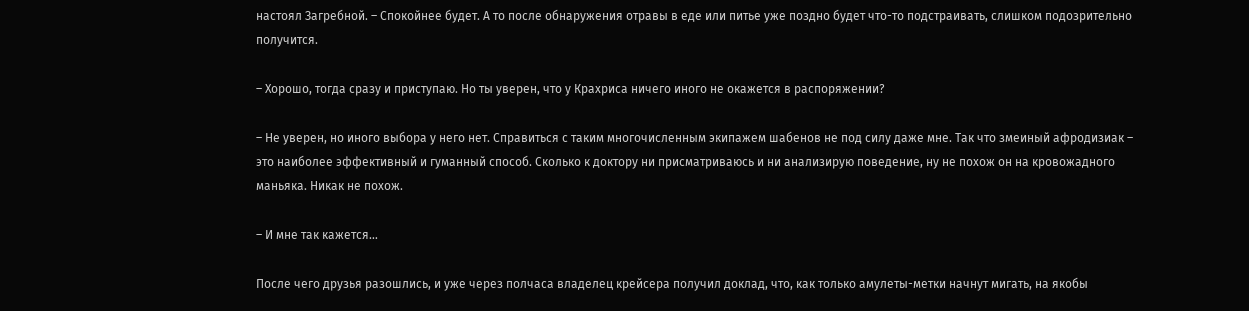настоял Загребной. – Спокойнее будет. А то после обнаружения отравы в еде или питье уже поздно будет что-то подстраивать, слишком подозрительно получится.

– Хорошо, тогда сразу и приступаю. Но ты уверен, что у Крахриса ничего иного не окажется в распоряжении?

– Не уверен, но иного выбора у него нет. Справиться с таким многочисленным экипажем шабенов не под силу даже мне. Так что змеиный афродизиак – это наиболее эффективный и гуманный способ. Сколько к доктору ни присматриваюсь и ни анализирую поведение, ну не похож он на кровожадного маньяка. Никак не похож.

– И мне так кажется…

После чего друзья разошлись, и уже через полчаса владелец крейсера получил доклад, что, как только амулеты-метки начнут мигать, на якобы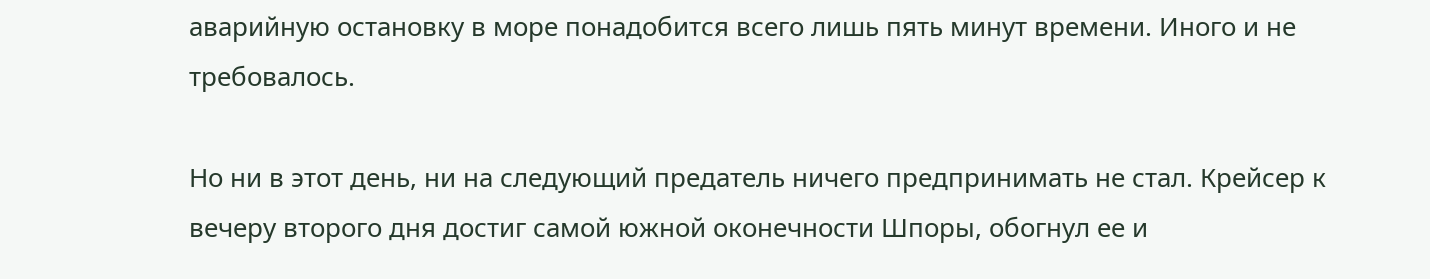аварийную остановку в море понадобится всего лишь пять минут времени. Иного и не требовалось.

Но ни в этот день, ни на следующий предатель ничего предпринимать не стал. Крейсер к вечеру второго дня достиг самой южной оконечности Шпоры, обогнул ее и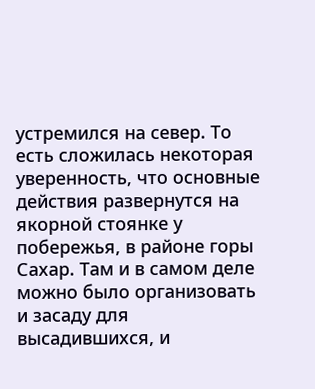устремился на север. То есть сложилась некоторая уверенность, что основные действия развернутся на якорной стоянке у побережья, в районе горы Сахар. Там и в самом деле можно было организовать и засаду для высадившихся, и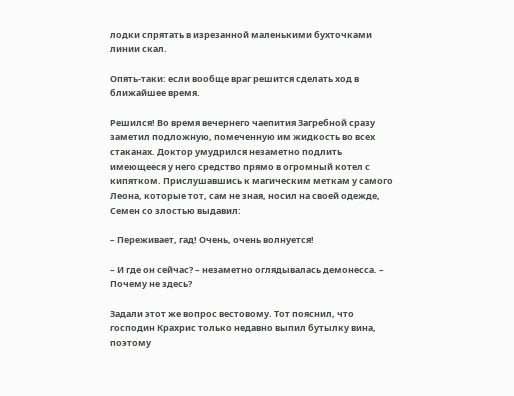лодки спрятать в изрезанной маленькими бухточками линии скал.

Опять-таки: если вообще враг решится сделать ход в ближайшее время.

Решился! Во время вечернего чаепития Загребной сразу заметил подложную, помеченную им жидкость во всех стаканах. Доктор умудрился незаметно подлить имеющееся у него средство прямо в огромный котел с кипятком. Прислушавшись к магическим меткам у самого Леона, которые тот, сам не зная, носил на своей одежде, Семен со злостью выдавил:

– Переживает, гад! Очень, очень волнуется!

– И где он сейчас? – незаметно оглядывалась демонесса. – Почему не здесь?

Задали этот же вопрос вестовому. Тот пояснил, что господин Крахрис только недавно выпил бутылку вина, поэтому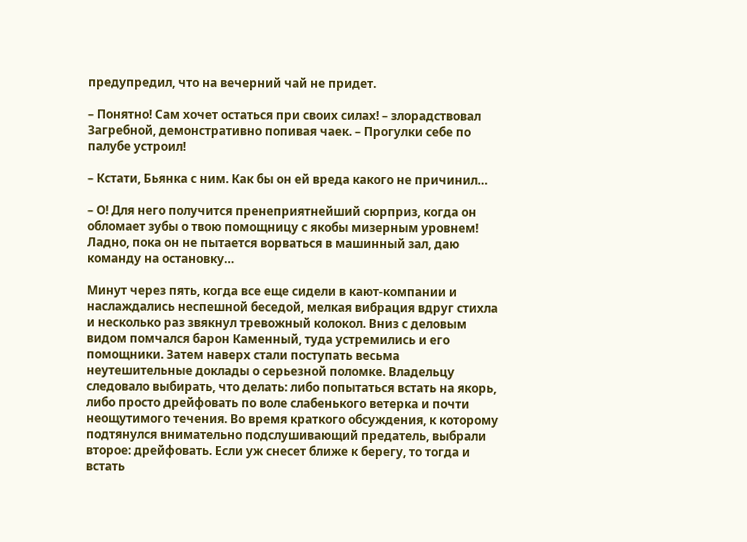предупредил, что на вечерний чай не придет.

– Понятно! Сам хочет остаться при своих силах! – злорадствовал Загребной, демонстративно попивая чаек. – Прогулки себе по палубе устроил!

– Кстати, Бьянка с ним. Как бы он ей вреда какого не причинил…

– О! Для него получится пренеприятнейший сюрприз, когда он обломает зубы о твою помощницу с якобы мизерным уровнем! Ладно, пока он не пытается ворваться в машинный зал, даю команду на остановку…

Минут через пять, когда все еще сидели в кают-компании и наслаждались неспешной беседой, мелкая вибрация вдруг стихла и несколько раз звякнул тревожный колокол. Вниз с деловым видом помчался барон Каменный, туда устремились и его помощники. Затем наверх стали поступать весьма неутешительные доклады о серьезной поломке. Владельцу следовало выбирать, что делать: либо попытаться встать на якорь, либо просто дрейфовать по воле слабенького ветерка и почти неощутимого течения. Во время краткого обсуждения, к которому подтянулся внимательно подслушивающий предатель, выбрали второе: дрейфовать. Если уж снесет ближе к берегу, то тогда и встать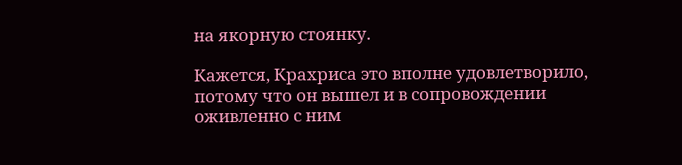на якорную стоянку.

Кажется, Крахриса это вполне удовлетворило, потому что он вышел и в сопровождении оживленно с ним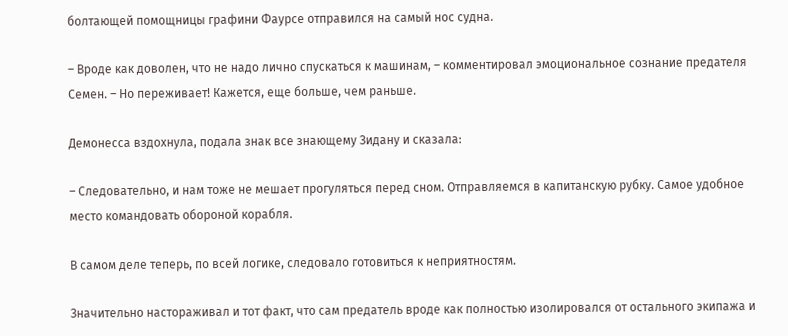болтающей помощницы графини Фаурсе отправился на самый нос судна.

– Вроде как доволен, что не надо лично спускаться к машинам, – комментировал эмоциональное сознание предателя Семен. – Но переживает! Кажется, еще больше, чем раньше.

Демонесса вздохнула, подала знак все знающему Зидану и сказала:

– Следовательно, и нам тоже не мешает прогуляться перед сном. Отправляемся в капитанскую рубку. Самое удобное место командовать обороной корабля.

В самом деле теперь, по всей логике, следовало готовиться к неприятностям.

Значительно настораживал и тот факт, что сам предатель вроде как полностью изолировался от остального экипажа и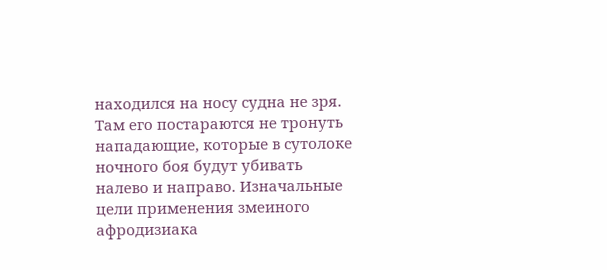находился на носу судна не зря. Там его постараются не тронуть нападающие, которые в сутолоке ночного боя будут убивать налево и направо. Изначальные цели применения змеиного афродизиака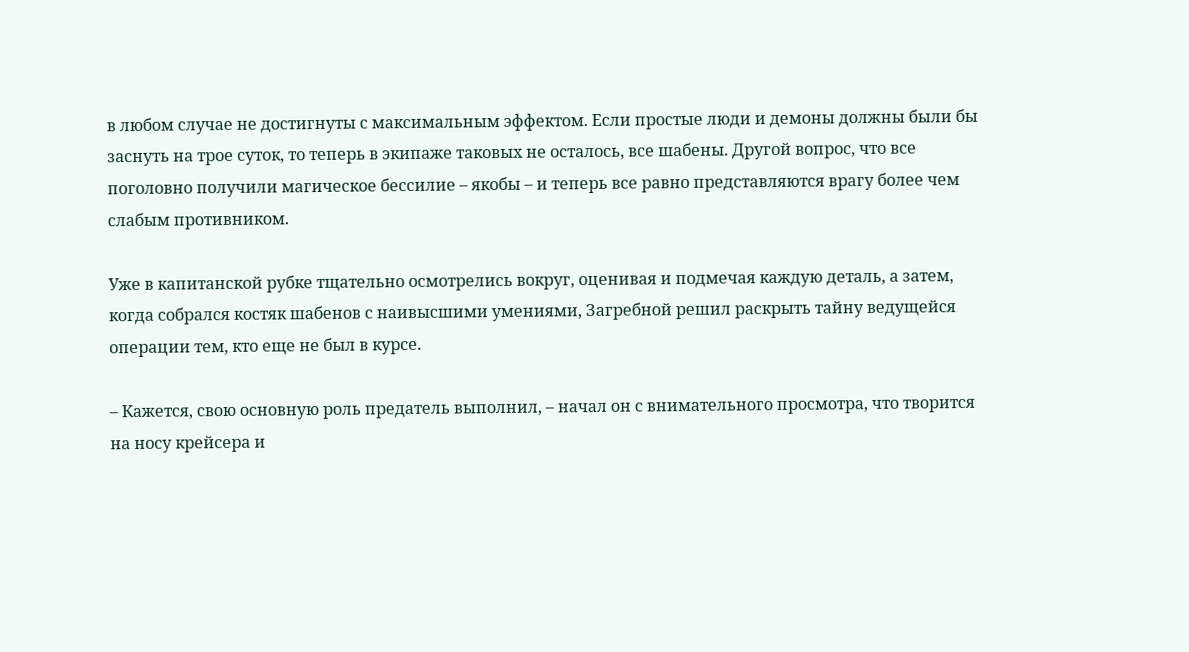в любом случае не достигнуты с максимальным эффектом. Если простые люди и демоны должны были бы заснуть на трое суток, то теперь в экипаже таковых не осталось, все шабены. Другой вопрос, что все поголовно получили магическое бессилие – якобы – и теперь все равно представляются врагу более чем слабым противником.

Уже в капитанской рубке тщательно осмотрелись вокруг, оценивая и подмечая каждую деталь, а затем, когда собрался костяк шабенов с наивысшими умениями, Загребной решил раскрыть тайну ведущейся операции тем, кто еще не был в курсе.

– Кажется, свою основную роль предатель выполнил, – начал он с внимательного просмотра, что творится на носу крейсера и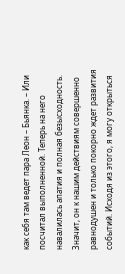как себя там ведет пара Леон – Бьянка. – Или посчитал выполненной. Теперь на него навалилась апатия и полная безысходность. Значит, он к нашим действиям совершенно равнодушен и только покорно ждет развития событий. Исходя из этого, я могу открыться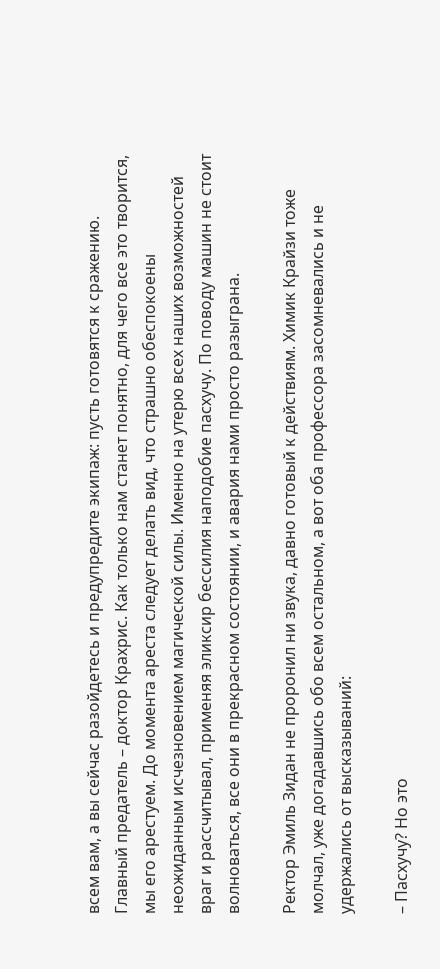всем вам, а вы сейчас разойдетесь и предупредите экипаж: пусть готовятся к сражению. Главный предатель – доктор Крахрис. Как только нам станет понятно, для чего все это творится, мы его арестуем. До момента ареста следует делать вид, что страшно обеспокоены неожиданным исчезновением магической силы. Именно на утерю всех наших возможностей враг и рассчитывал, применяя эликсир бессилия наподобие пасхучу. По поводу машин не стоит волноваться, все они в прекрасном состоянии, и авария нами просто разыграна.

Ректор Эмиль Зидан не проронил ни звука, давно готовый к действиям. Химик Крайзи тоже молчал, уже догадавшись обо всем остальном, а вот оба профессора засомневались и не удержались от высказываний:

– Пасхучу? Но это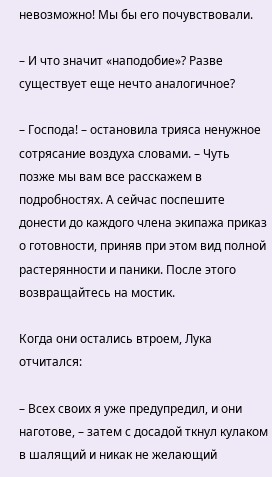невозможно! Мы бы его почувствовали.

– И что значит «наподобие»? Разве существует еще нечто аналогичное?

– Господа! – остановила трияса ненужное сотрясание воздуха словами. – Чуть позже мы вам все расскажем в подробностях. А сейчас поспешите донести до каждого члена экипажа приказ о готовности, приняв при этом вид полной растерянности и паники. После этого возвращайтесь на мостик.

Когда они остались втроем, Лука отчитался:

– Всех своих я уже предупредил, и они наготове, – затем с досадой ткнул кулаком в шалящий и никак не желающий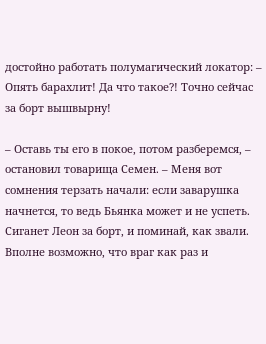достойно работать полумагический локатор: – Опять барахлит! Да что такое?! Точно сейчас за борт вышвырну!

– Оставь ты его в покое, потом разберемся, – остановил товарища Семен. – Меня вот сомнения терзать начали: если заварушка начнется, то ведь Бьянка может и не успеть. Сиганет Леон за борт, и поминай, как звали. Вполне возможно, что враг как раз и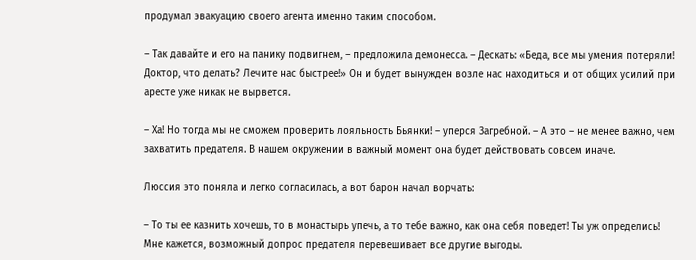продумал эвакуацию своего агента именно таким способом.

– Так давайте и его на панику подвигнем, – предложила демонесса. – Дескать: «Беда, все мы умения потеряли! Доктор, что делать? Лечите нас быстрее!» Он и будет вынужден возле нас находиться и от общих усилий при аресте уже никак не вырвется.

– Ха! Но тогда мы не сможем проверить лояльность Бьянки! – уперся Загребной. – А это – не менее важно, чем захватить предателя. В нашем окружении в важный момент она будет действовать совсем иначе.

Люссия это поняла и легко согласилась, а вот барон начал ворчать:

– То ты ее казнить хочешь, то в монастырь упечь, а то тебе важно, как она себя поведет! Ты уж определись! Мне кажется, возможный допрос предателя перевешивает все другие выгоды.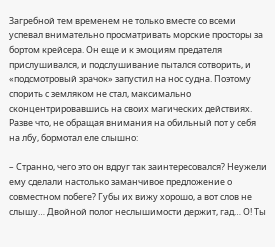Загребной тем временем не только вместе со всеми успевал внимательно просматривать морские просторы за бортом крейсера. Он еще и к эмоциям предателя прислушивался, и подслушивание пытался сотворить, и «подсмотровый зрачок» запустил на нос судна. Поэтому спорить с земляком не стал, максимально сконцентрировавшись на своих магических действиях. Разве что, не обращая внимания на обильный пот у себя на лбу, бормотал еле слышно:

– Странно, чего это он вдруг так заинтересовался? Неужели ему сделали настолько заманчивое предложение о совместном побеге? Губы их вижу хорошо, а вот слов не слышу… Двойной полог неслышимости держит, гад… О! Ты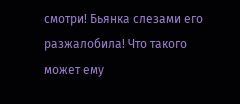смотри! Бьянка слезами его разжалобила! Что такого может ему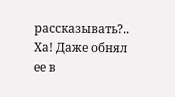рассказывать?.. Ха! Даже обнял ее в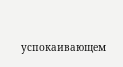успокаивающем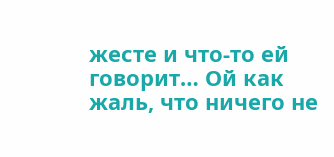жесте и что-то ей говорит… Ой как жаль, что ничего не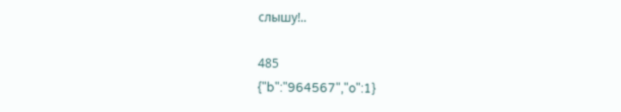слышу!..

485
{"b":"964567","o":1}